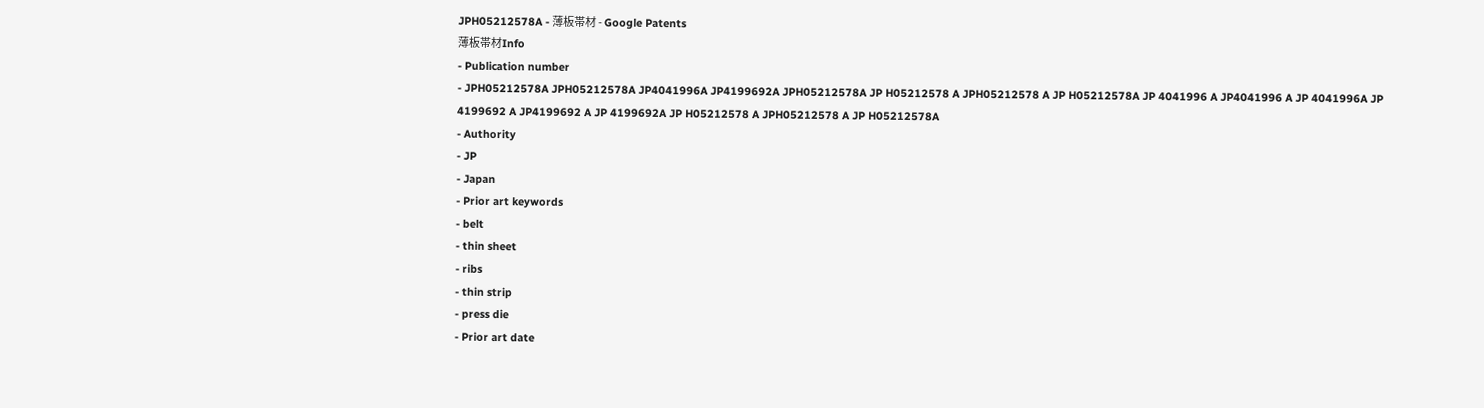JPH05212578A - 薄板帯材 - Google Patents
薄板帯材Info
- Publication number
- JPH05212578A JPH05212578A JP4041996A JP4199692A JPH05212578A JP H05212578 A JPH05212578 A JP H05212578A JP 4041996 A JP4041996 A JP 4041996A JP 4199692 A JP4199692 A JP 4199692A JP H05212578 A JPH05212578 A JP H05212578A
- Authority
- JP
- Japan
- Prior art keywords
- belt
- thin sheet
- ribs
- thin strip
- press die
- Prior art date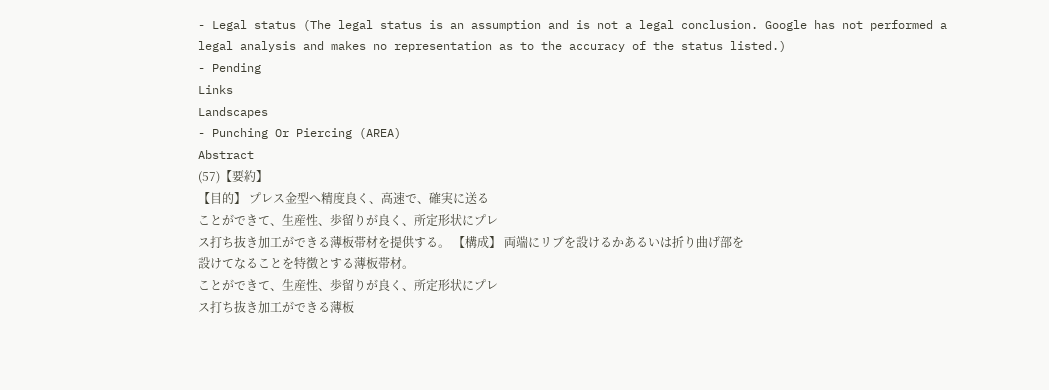- Legal status (The legal status is an assumption and is not a legal conclusion. Google has not performed a legal analysis and makes no representation as to the accuracy of the status listed.)
- Pending
Links
Landscapes
- Punching Or Piercing (AREA)
Abstract
(57)【要約】
【目的】 プレス金型へ精度良く、高速で、確実に送る
ことができて、生産性、歩留りが良く、所定形状にプレ
ス打ち抜き加工ができる薄板帯材を提供する。 【構成】 両端にリブを設けるかあるいは折り曲げ部を
設けてなることを特徴とする薄板帯材。
ことができて、生産性、歩留りが良く、所定形状にプレ
ス打ち抜き加工ができる薄板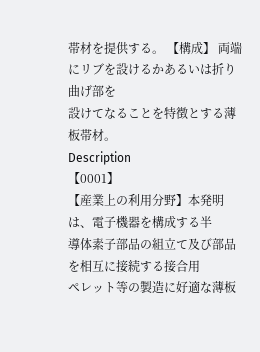帯材を提供する。 【構成】 両端にリブを設けるかあるいは折り曲げ部を
設けてなることを特徴とする薄板帯材。
Description
【0001】
【産業上の利用分野】本発明は、電子機器を構成する半
導体素子部品の組立て及び部品を相互に接続する接合用
ペレット等の製造に好適な薄板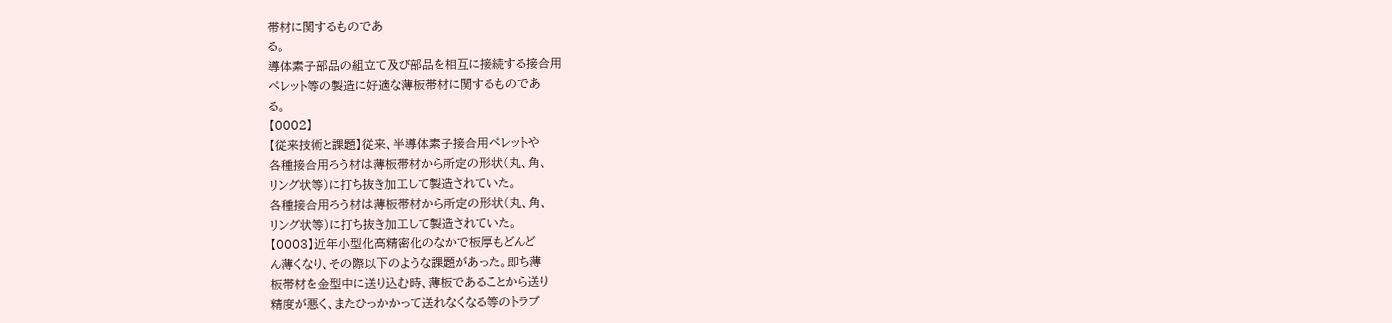帯材に関するものであ
る。
導体素子部品の組立て及び部品を相互に接続する接合用
ペレット等の製造に好適な薄板帯材に関するものであ
る。
【0002】
【従来技術と課題】従来、半導体素子接合用ペレットや
各種接合用ろう材は薄板帯材から所定の形状(丸、角、
リング状等)に打ち抜き加工して製造されていた。
各種接合用ろう材は薄板帯材から所定の形状(丸、角、
リング状等)に打ち抜き加工して製造されていた。
【0003】近年小型化高精密化のなかで板厚もどんど
ん薄くなり、その際以下のような課題があった。即ち薄
板帯材を金型中に送り込む時、薄板であることから送り
精度が悪く、またひっかかって送れなくなる等のトラブ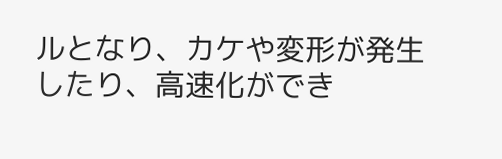ルとなり、カケや変形が発生したり、高速化ができ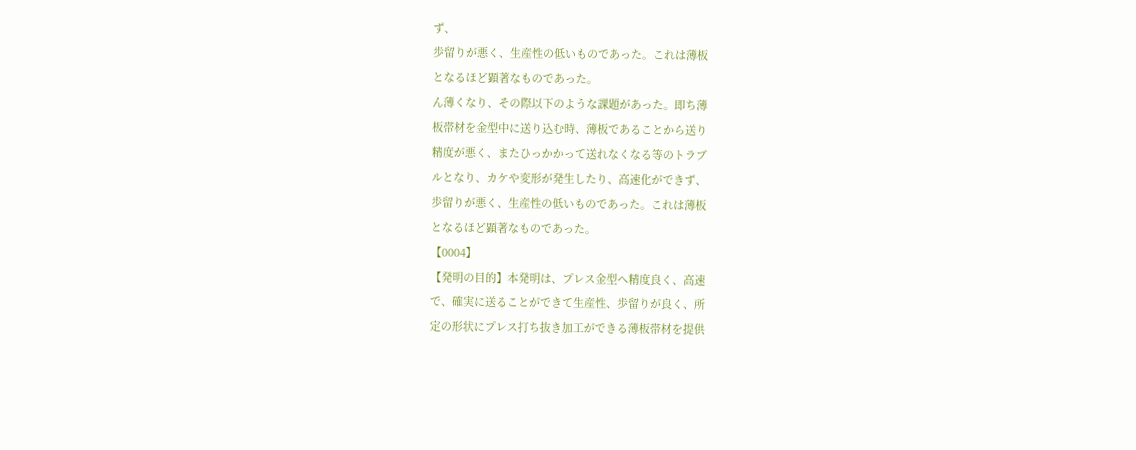ず、
歩留りが悪く、生産性の低いものであった。これは薄板
となるほど顕著なものであった。
ん薄くなり、その際以下のような課題があった。即ち薄
板帯材を金型中に送り込む時、薄板であることから送り
精度が悪く、またひっかかって送れなくなる等のトラブ
ルとなり、カケや変形が発生したり、高速化ができず、
歩留りが悪く、生産性の低いものであった。これは薄板
となるほど顕著なものであった。
【0004】
【発明の目的】本発明は、プレス金型へ精度良く、高速
で、確実に送ることができて生産性、歩留りが良く、所
定の形状にプレス打ち抜き加工ができる薄板帯材を提供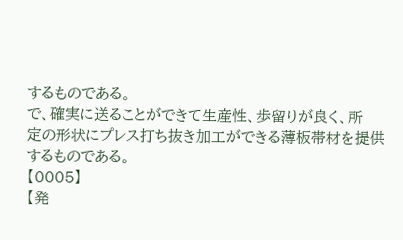するものである。
で、確実に送ることができて生産性、歩留りが良く、所
定の形状にプレス打ち抜き加工ができる薄板帯材を提供
するものである。
【0005】
【発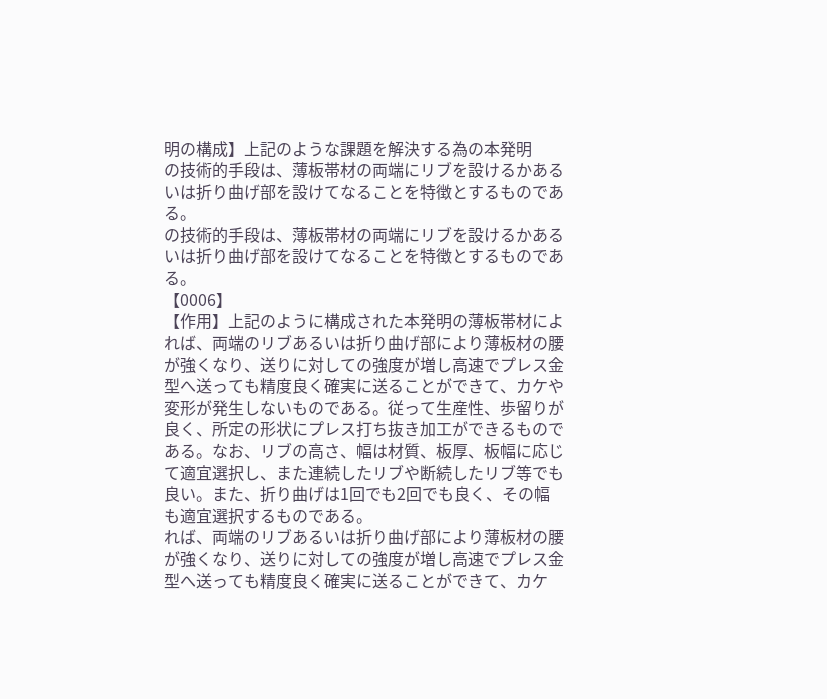明の構成】上記のような課題を解決する為の本発明
の技術的手段は、薄板帯材の両端にリブを設けるかある
いは折り曲げ部を設けてなることを特徴とするものであ
る。
の技術的手段は、薄板帯材の両端にリブを設けるかある
いは折り曲げ部を設けてなることを特徴とするものであ
る。
【0006】
【作用】上記のように構成された本発明の薄板帯材によ
れば、両端のリブあるいは折り曲げ部により薄板材の腰
が強くなり、送りに対しての強度が増し高速でプレス金
型へ送っても精度良く確実に送ることができて、カケや
変形が発生しないものである。従って生産性、歩留りが
良く、所定の形状にプレス打ち抜き加工ができるもので
ある。なお、リブの高さ、幅は材質、板厚、板幅に応じ
て適宜選択し、また連続したリブや断続したリブ等でも
良い。また、折り曲げは1回でも2回でも良く、その幅
も適宜選択するものである。
れば、両端のリブあるいは折り曲げ部により薄板材の腰
が強くなり、送りに対しての強度が増し高速でプレス金
型へ送っても精度良く確実に送ることができて、カケ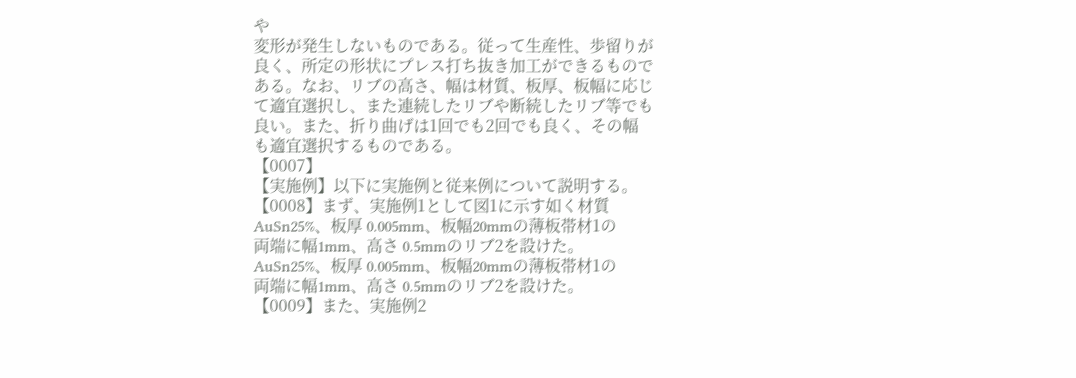や
変形が発生しないものである。従って生産性、歩留りが
良く、所定の形状にプレス打ち抜き加工ができるもので
ある。なお、リブの高さ、幅は材質、板厚、板幅に応じ
て適宜選択し、また連続したリブや断続したリブ等でも
良い。また、折り曲げは1回でも2回でも良く、その幅
も適宜選択するものである。
【0007】
【実施例】以下に実施例と従来例について説明する。
【0008】まず、実施例1として図1に示す如く材質
AuSn25%、板厚 0.005mm、板幅20mmの薄板帯材1の
両端に幅1mm、高さ 0.5mmのリブ2を設けた。
AuSn25%、板厚 0.005mm、板幅20mmの薄板帯材1の
両端に幅1mm、高さ 0.5mmのリブ2を設けた。
【0009】また、実施例2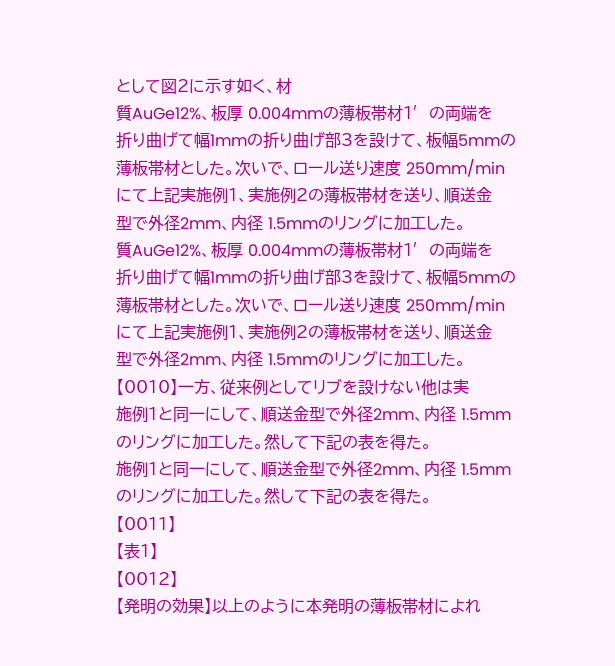として図2に示す如く、材
質AuGe12%、板厚 0.004mmの薄板帯材1′の両端を
折り曲げて幅1mmの折り曲げ部3を設けて、板幅5mmの
薄板帯材とした。次いで、ロール送り速度 250mm/min
にて上記実施例1、実施例2の薄板帯材を送り、順送金
型で外径2mm、内径 1.5mmのリングに加工した。
質AuGe12%、板厚 0.004mmの薄板帯材1′の両端を
折り曲げて幅1mmの折り曲げ部3を設けて、板幅5mmの
薄板帯材とした。次いで、ロール送り速度 250mm/min
にて上記実施例1、実施例2の薄板帯材を送り、順送金
型で外径2mm、内径 1.5mmのリングに加工した。
【0010】一方、従来例としてリブを設けない他は実
施例1と同一にして、順送金型で外径2mm、内径 1.5mm
のリングに加工した。然して下記の表を得た。
施例1と同一にして、順送金型で外径2mm、内径 1.5mm
のリングに加工した。然して下記の表を得た。
【0011】
【表1】
【0012】
【発明の効果】以上のように本発明の薄板帯材によれ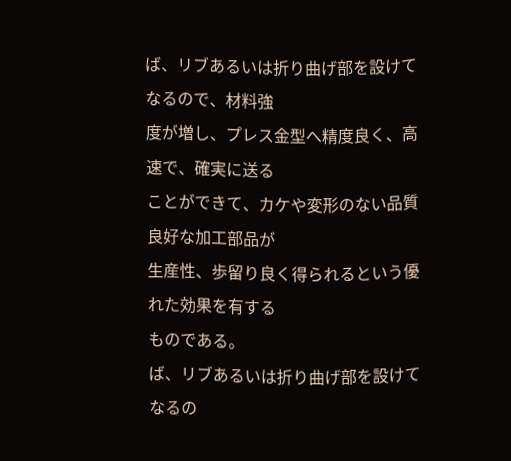ば、リブあるいは折り曲げ部を設けてなるので、材料強
度が増し、プレス金型へ精度良く、高速で、確実に送る
ことができて、カケや変形のない品質良好な加工部品が
生産性、歩留り良く得られるという優れた効果を有する
ものである。
ば、リブあるいは折り曲げ部を設けてなるの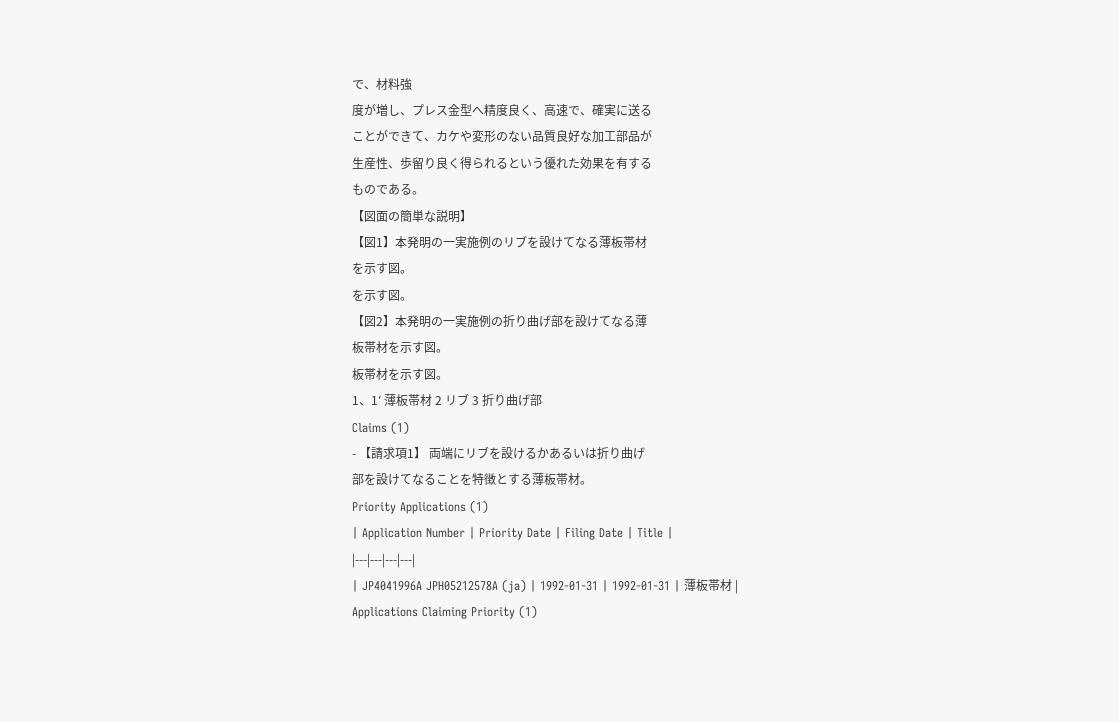で、材料強
度が増し、プレス金型へ精度良く、高速で、確実に送る
ことができて、カケや変形のない品質良好な加工部品が
生産性、歩留り良く得られるという優れた効果を有する
ものである。
【図面の簡単な説明】
【図1】本発明の一実施例のリブを設けてなる薄板帯材
を示す図。
を示す図。
【図2】本発明の一実施例の折り曲げ部を設けてなる薄
板帯材を示す図。
板帯材を示す図。
1、1′ 薄板帯材 2 リブ 3 折り曲げ部
Claims (1)
- 【請求項1】 両端にリブを設けるかあるいは折り曲げ
部を設けてなることを特徴とする薄板帯材。
Priority Applications (1)
| Application Number | Priority Date | Filing Date | Title |
|---|---|---|---|
| JP4041996A JPH05212578A (ja) | 1992-01-31 | 1992-01-31 | 薄板帯材 |
Applications Claiming Priority (1)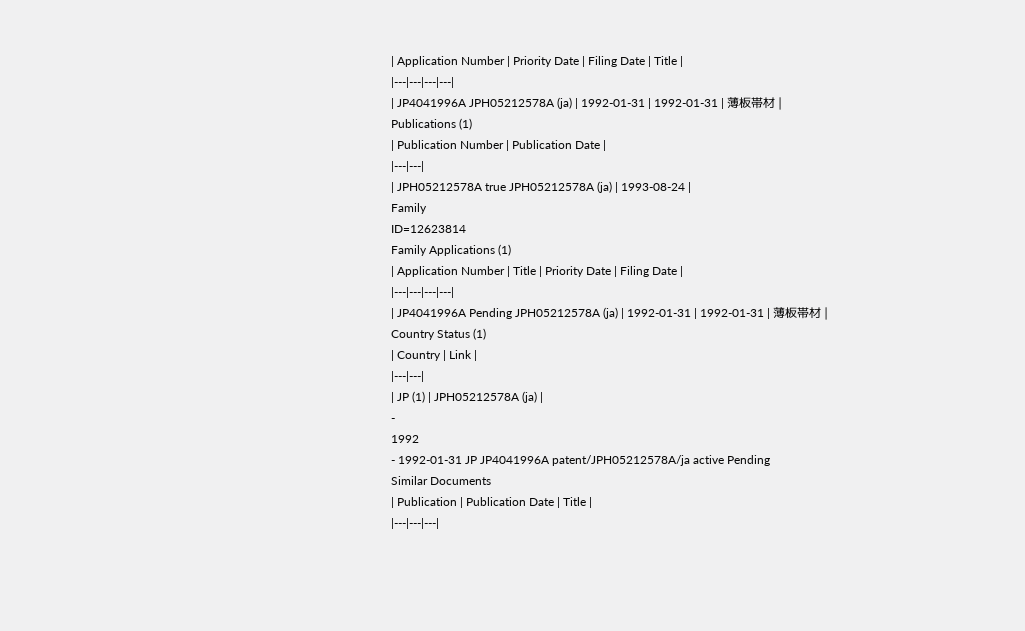| Application Number | Priority Date | Filing Date | Title |
|---|---|---|---|
| JP4041996A JPH05212578A (ja) | 1992-01-31 | 1992-01-31 | 薄板帯材 |
Publications (1)
| Publication Number | Publication Date |
|---|---|
| JPH05212578A true JPH05212578A (ja) | 1993-08-24 |
Family
ID=12623814
Family Applications (1)
| Application Number | Title | Priority Date | Filing Date |
|---|---|---|---|
| JP4041996A Pending JPH05212578A (ja) | 1992-01-31 | 1992-01-31 | 薄板帯材 |
Country Status (1)
| Country | Link |
|---|---|
| JP (1) | JPH05212578A (ja) |
-
1992
- 1992-01-31 JP JP4041996A patent/JPH05212578A/ja active Pending
Similar Documents
| Publication | Publication Date | Title |
|---|---|---|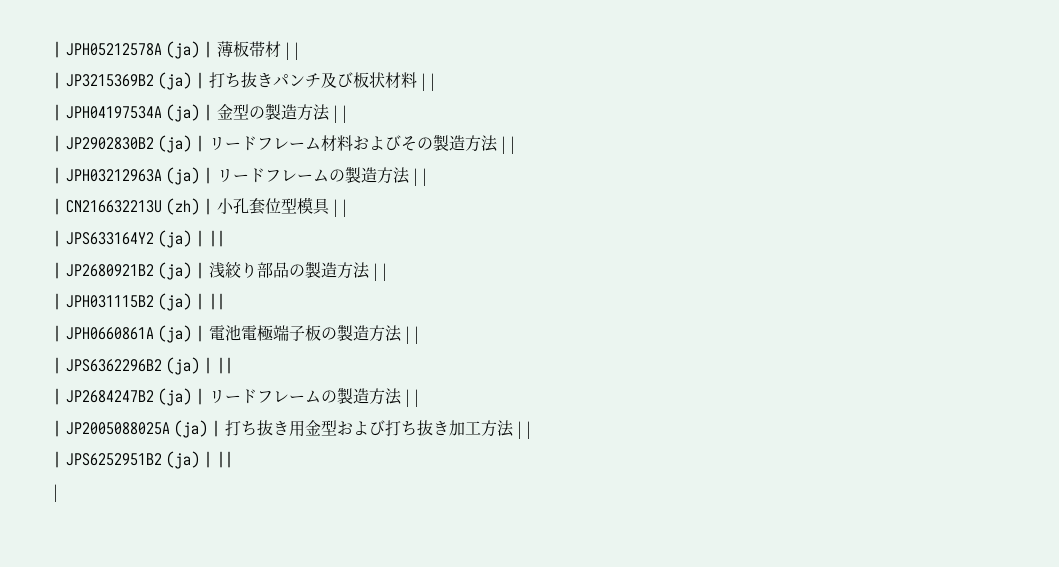| JPH05212578A (ja) | 薄板帯材 | |
| JP3215369B2 (ja) | 打ち抜きパンチ及び板状材料 | |
| JPH04197534A (ja) | 金型の製造方法 | |
| JP2902830B2 (ja) | リードフレーム材料およびその製造方法 | |
| JPH03212963A (ja) | リードフレームの製造方法 | |
| CN216632213U (zh) | 小孔套位型模具 | |
| JPS633164Y2 (ja) | ||
| JP2680921B2 (ja) | 浅絞り部品の製造方法 | |
| JPH031115B2 (ja) | ||
| JPH0660861A (ja) | 電池電極端子板の製造方法 | |
| JPS6362296B2 (ja) | ||
| JP2684247B2 (ja) | リードフレームの製造方法 | |
| JP2005088025A (ja) | 打ち抜き用金型および打ち抜き加工方法 | |
| JPS6252951B2 (ja) | ||
|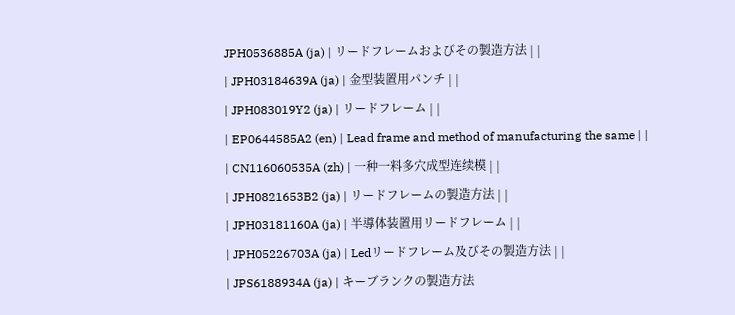JPH0536885A (ja) | リードフレームおよびその製造方法 | |
| JPH03184639A (ja) | 金型装置用パンチ | |
| JPH083019Y2 (ja) | リードフレーム | |
| EP0644585A2 (en) | Lead frame and method of manufacturing the same | |
| CN116060535A (zh) | 一种一料多穴成型连续模 | |
| JPH0821653B2 (ja) | リードフレームの製造方法 | |
| JPH03181160A (ja) | 半導体装置用リードフレーム | |
| JPH05226703A (ja) | Ledリードフレーム及びその製造方法 | |
| JPS6188934A (ja) | キーブランクの製造方法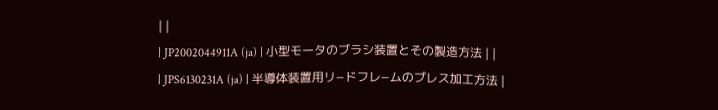| |
| JP2002044911A (ja) | 小型モータのブラシ装置とその製造方法 | |
| JPS6130231A (ja) | 半導体装置用リ−ドフレ−ムのプレス加工方法 |